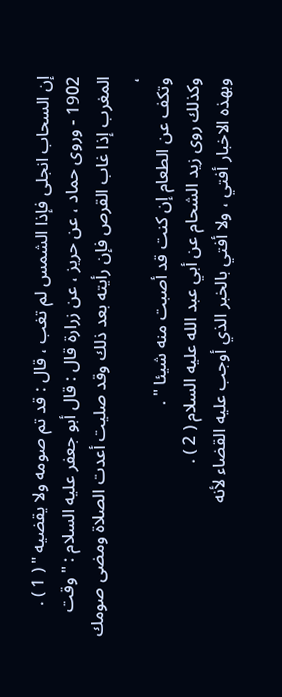إن السحاب انجلى فإذا الشمس لم تغب ، قال : قد تم صومه ولا يقضيه " ( 1 ) .
1902 - وروى حماد ، عن حريز ، عن زرارة قال : قال أبو جعفر عليه السلام : " وقت
المغرب إذا غاب القرص فإن رأيته بعد ذلك وقد صليت أعدت الصلاة ومضى صومك ،
وتكف عن الطعام إن كنت قد أصبت منه شيئا " .
وكذلك روى زيد الشحام عن أبي عبد الله عليه السلام ( 2 ) .
وبهذه الاخبار أفتي ، ولا أفتي بالخبر الذي أوجب عليه القضاء لأنه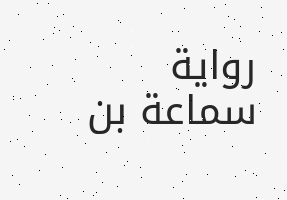رواية
سماعة بن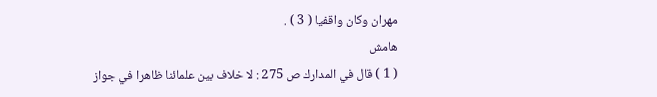مهران وكان واقفيا ( 3 ) .
هامش
( 1 ) قال في المدارك ص 275 : لا خلاف بين علمائنا ظاهرا في جواز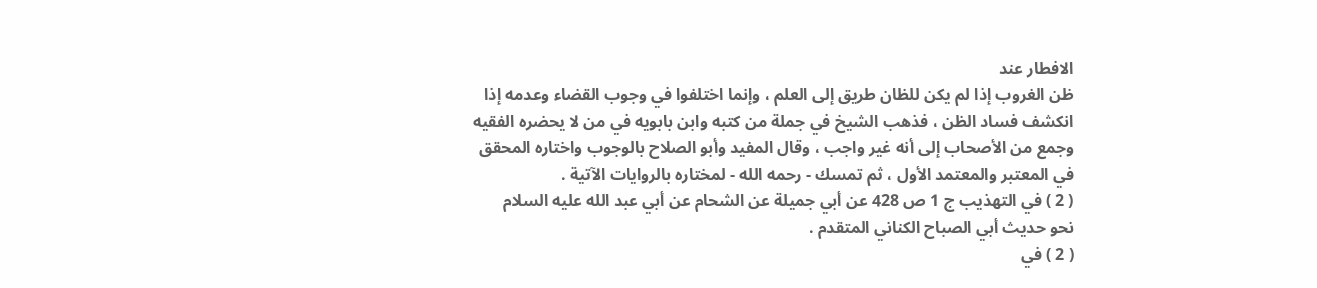الافطار عند
ظن الغروب إذا لم يكن للظان طريق إلى العلم ، وإنما اختلفوا في وجوب القضاء وعدمه إذا
انكشف فساد الظن ، فذهب الشيخ في جملة من كتبه وابن بابويه في من لا يحضره الفقيه
وجمع من الأصحاب إلى أنه غير واجب ، وقال المفيد وأبو الصلاح بالوجوب واختاره المحقق
في المعتبر والمعتمد الأول ، ثم تمسك - رحمه الله - لمختاره بالروايات الآتية .
( 2 ) في التهذيب ج 1 ص 428 عن أبي جميلة عن الشحام عن أبي عبد الله عليه السلام
نحو حديث أبي الصباح الكناني المتقدم .
( 2 ) في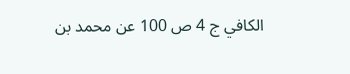الكافي ج 4 ص 100 عن محمد بن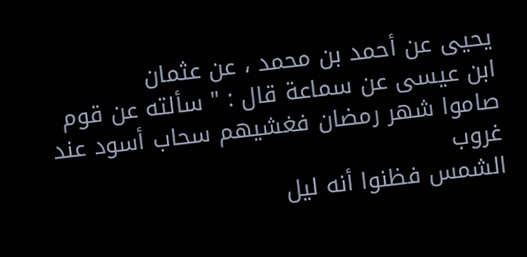يحيى عن أحمد بن محمد ، عن عثمان
ابن عيسى عن سماعة قال : " سألته عن قوم صاموا شهر رمضان فغشيهم سحاب أسود عند غروب
الشمس فظنوا أنه ليل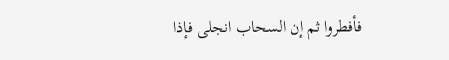فأفطروا ثم إن السحاب انجلى فإذا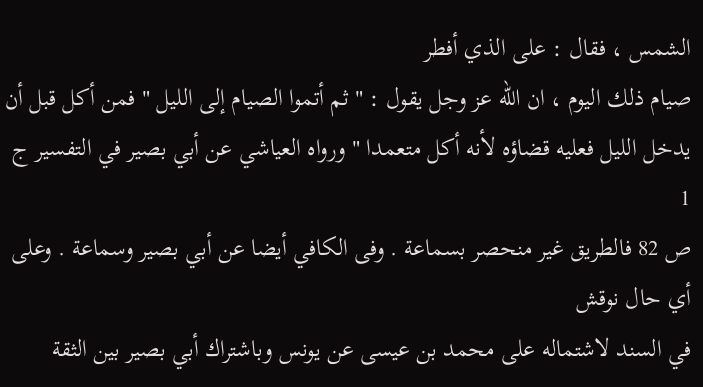الشمس ، فقال : على الذي أفطر
صيام ذلك اليوم ، ان الله عز وجل يقول : " ثم أتموا الصيام إلى الليل " فمن أكل قبل أن
يدخل الليل فعليه قضاؤه لأنه أكل متعمدا " ورواه العياشي عن أبي بصير في التفسير ج 1
ص 82 فالطريق غير منحصر بسماعة . وفى الكافي أيضا عن أبي بصير وسماعة . وعلى أي حال نوقش
في السند لاشتماله على محمد بن عيسى عن يونس وباشتراك أبي بصير بين الثقة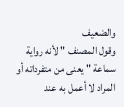والضعيف
وقول المصنف " لأنه رواية سماعة " يعنى من متفرداته أو المراد لا أعمل به عند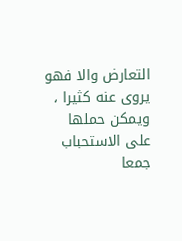التعارض والا فهو يروى عنه كثيرا ، ويمكن حملها على الاستحباب جمعا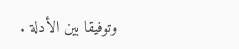وتوفيقا بين الأدلة .